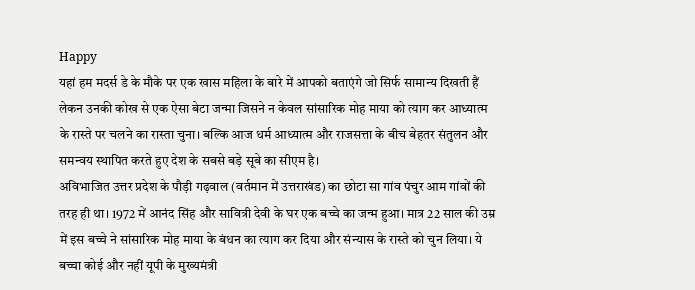Happy
यहां हम मदर्स डे के मौके पर एक खास महिला के बारे में आपको बताएंगे जो सिर्फ सामान्य दिखती हैं लेकन उनकी कोख से एक ऐसा बेटा जन्मा जिसने न केवल सांसारिक मोह माया को त्याग कर आध्यात्म के रास्ते पर चलने का रास्ता चुना। बल्कि आज धर्म आध्यात्म और राजसत्ता के बीच बेहतर संतुलन और समन्वय स्थापित करते हुए देश के सबसे बड़े सूबे का सीएम है।
अविभाजित उत्तर प्रदेश के पौड़ी गढ़वाल (वर्तमान में उत्तराखंड) का छोटा सा गांव पंचुर आम गांवों की तरह ही था। 1972 में आनंद सिंह और सावित्री देवी के घर एक बच्चे का जन्म हुआ। मात्र 22 साल की उम्र में इस बच्चे ने सांसारिक मोह माया के बंधन का त्याग कर दिया और संन्यास के रास्ते को चुन लिया। ये बच्चा कोई और नहीं यूपी के मुख्यमंत्री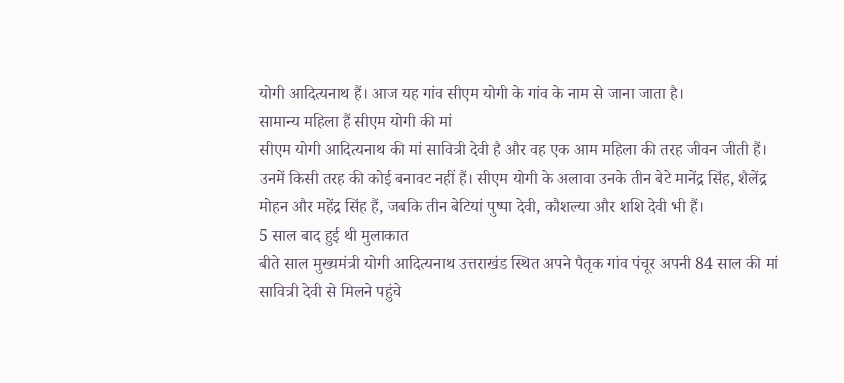योगी आदित्यनाथ हैं। आज यह गांव सीएम योगी के गांव के नाम से जाना जाता है।
सामान्य महिला हैं सीएम योगी की मां
सीएम योगी आदित्यनाथ की मां सावित्री देवी है और वह एक आम महिला की तरह जीवन जीती हैं। उनमें किसी तरह की कोई बनावट नहीं हैं। सीएम योगी के अलावा उनके तीन बेटे मानेंद्र सिंह, शैलेंद्र मोहन और महेंद्र सिंह हैं, जबकि तीन बेटियां पुष्पा देवी, कौशल्या और शशि देवी भी हैं।
5 साल बाद हुई थी मुलाकात
बीते साल मुख्यमंत्री योगी आदित्यनाथ उत्तराखंड स्थित अपने पैतृक गांव पंचूर अपनी 84 साल की मां सावित्री देवी से मिलने पहुंचे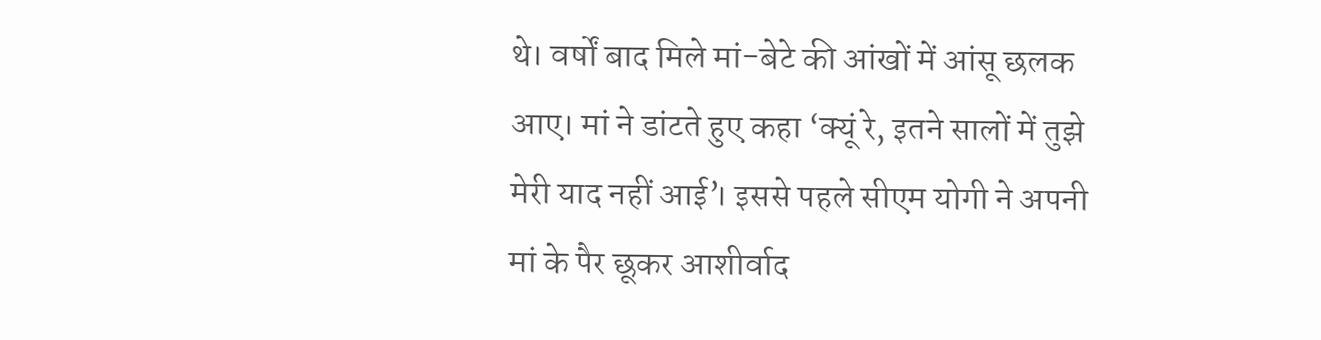थे। वर्षों बाद मिले मां-बेटे की आंखों में आंसू छलक आए। मां ने डांटते हुए कहा ‘क्यूं रे, इतने सालों में तुझे मेरी याद नहीं आई’। इससे पहले सीएम योगी ने अपनी मां के पैर छूकर आशीर्वाद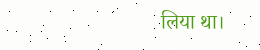लिया था।